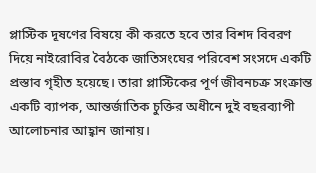প্লাস্টিক দূষণের বিষয়ে কী করতে হবে তার বিশদ বিবরণ দিয়ে নাইরোবির বৈঠকে জাতিসংঘের পরিবেশ সংসদে একটি প্রস্তাব গৃহীত হয়েছে। তারা প্লাস্টিকের পূর্ণ জীবনচক্র সংক্রান্ত একটি ব্যাপক, আন্তর্জাতিক চুক্তির অধীনে দুই বছরব্যাপী আলোচনার আহ্বান জানায়।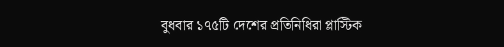বুধবার ১৭৫টি দেশের প্রতিনিধিরা প্লাস্টিক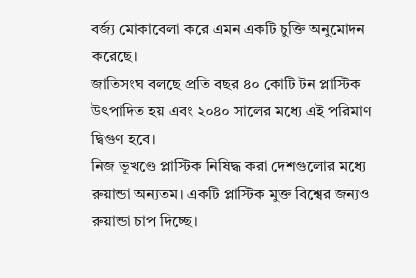বর্জ্য মোকাবেলা করে এমন একটি চুক্তি অনুমোদন করেছে।
জাতিসংঘ বলছে প্রতি বছর ৪০ কোটি টন প্লাস্টিক উৎপাদিত হয় এবং ২০৪০ সালের মধ্যে এই পরিমাণ দ্বিগুণ হবে।
নিজ ভূখণ্ডে প্লাস্টিক নিষিদ্ধ করা দেশগুলোর মধ্যে রুয়ান্ডা অন্যতম। একটি প্লাস্টিক মুক্ত বিশ্বের জন্যও রুয়ান্ডা চাপ দিচ্ছে।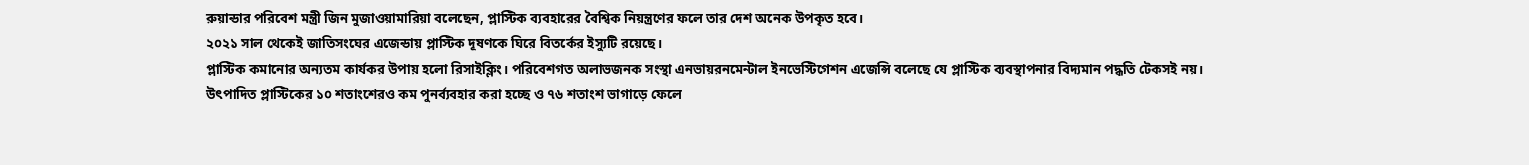রুয়ান্ডার পরিবেশ মন্ত্রী জিন মুজাওয়ামারিয়া বলেছেন, প্লাস্টিক ব্যবহারের বৈশ্বিক নিয়ন্ত্রণের ফলে তার দেশ অনেক উপকৃত হবে।
২০২১ সাল থেকেই জাতিসংঘের এজেন্ডায় প্লাস্টিক দূষণকে ঘিরে বিতর্কের ইস্যুটি রয়েছে।
প্লাস্টিক কমানোর অন্যতম কার্যকর উপায় হলো রিসাইক্লিং। পরিবেশগত অলাভজনক সংস্থা এনভায়রনমেন্টাল ইনভেস্টিগেশন এজেন্সি বলেছে যে প্লাস্টিক ব্যবস্থাপনার বিদ্যমান পদ্ধতি টেকসই নয়।
উৎপাদিত প্লাস্টিকের ১০ শতাংশেরও কম পুনর্ব্যবহার করা হচ্ছে ও ৭৬ শতাংশ ভাগাড়ে ফেলে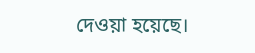দেওয়া হয়েছে।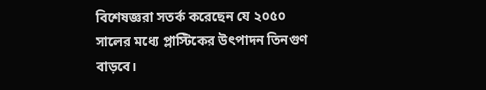বিশেষজ্ঞরা সতর্ক করেছেন যে ২০৫০ সালের মধ্যে প্লাস্টিকের উৎপাদন তিনগুণ বাড়বে।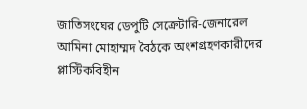জাতিসংঘের ডেপুটি সেক্রেটারি-জেনারেল আমিনা মোহাম্মদ বৈঠকে অংশগ্রহণকারীদের প্লাস্টিকবিহীন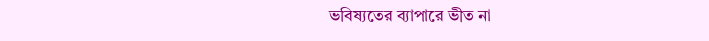ভবিষ্যতের ব্যাপারে ভীত না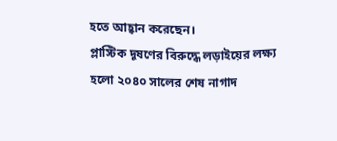হতে আহ্বান করেছেন।
প্লাস্টিক দূষণের বিরুদ্ধে লড়াইয়ের লক্ষ্য হলো ২০৪০ সালের শেষ নাগাদ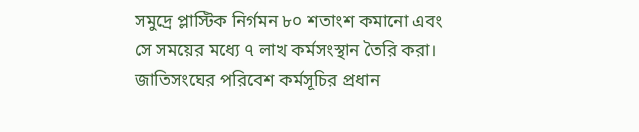সমুদ্রে প্লাস্টিক নির্গমন ৮০ শতাংশ কমানো এবং সে সময়ের মধ্যে ৭ লাখ কর্মসংস্থান তৈরি করা।
জাতিসংঘের পরিবেশ কর্মসূচির প্রধান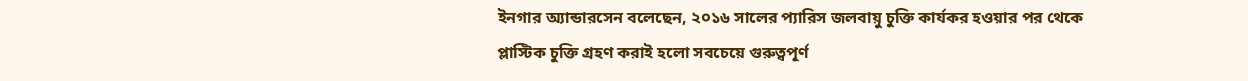ইনগার অ্যান্ডারসেন বলেছেন, ২০১৬ সালের প্যারিস জলবায়ু চুক্তি কার্যকর হওয়ার পর থেকে প্লাস্টিক চুক্তি গ্রহণ করাই হলো সবচেয়ে গুরুত্বপূর্ণ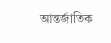আন্তর্জাতিক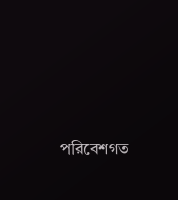পরিবেশগত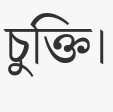চুক্তি।